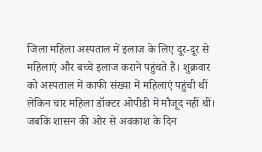जिला महिला अस्पताल में इलाज के लिए दूर-दूर से महिलाएं और बच्चे इलाज कराने पहुंचते हैं। शुक्रवार को अस्पताल में काफी संख्या में महिलाएं पहुंची थीं लेकिन चार महिला डॉक्टर ओपीडी में मौजूद नहीं थीं। जबकि शासन की ओर से अवकाश के दिन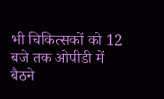भी चिकित्सकों को 12 बजे तक ओपीडी में बैठने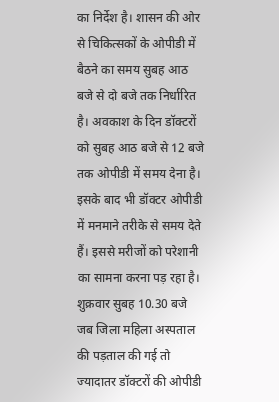का निर्देश है। शासन की ओर से चिकित्सकों के ओपीडी में बैठने का समय सुबह आठ बजे से दो बजे तक निर्धारित है। अवकाश के दिन डॉक्टरों को सुबह आठ बजे से 12 बजे तक ओपीडी में समय देना है। इसके बाद भी डॉक्टर ओपीडी में मनमाने तरीके से समय देते हैं। इससे मरीजों को परेशानी का सामना करना पड़ रहा है। शुक्रवार सुबह 10.30 बजे जब जिला महिला अस्पताल की पड़ताल की गई तो ज्यादातर डॉक्टरों की ओपीडी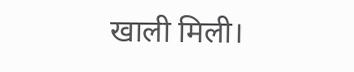खाली मिली।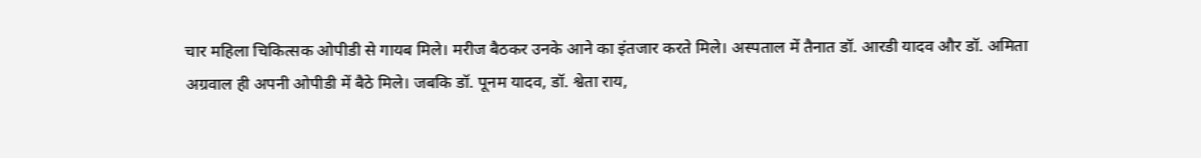चार महिला चिकित्सक ओपीडी से गायब मिले। मरीज बैठकर उनके आने का इंतजार करते मिले। अस्पताल में तैनात डॉ. आरडी यादव और डॉ. अमिता अग्रवाल ही अपनी ओपीडी में बैठे मिले। जबकि डॉ. पूनम यादव, डॉ. श्वेता राय,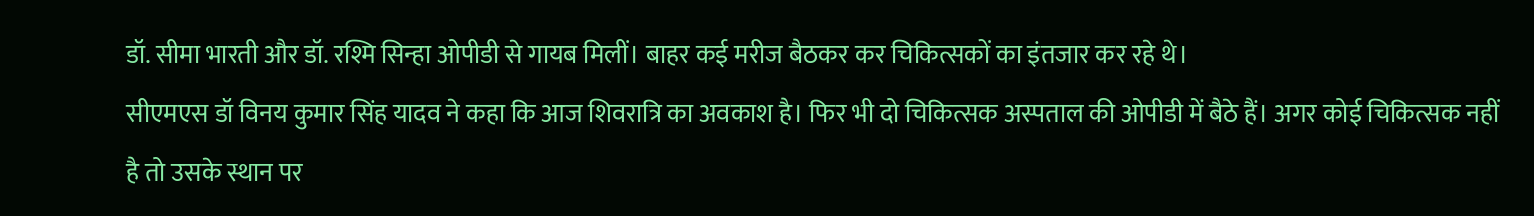डॉ. सीमा भारती और डॉ. रश्मि सिन्हा ओपीडी से गायब मिलीं। बाहर कई मरीज बैठकर कर चिकित्सकों का इंतजार कर रहे थे।
सीएमएस डॉ विनय कुमार सिंह यादव ने कहा कि आज शिवरात्रि का अवकाश है। फिर भी दो चिकित्सक अस्पताल की ओपीडी में बैठे हैं। अगर कोई चिकित्सक नहीं है तो उसके स्थान पर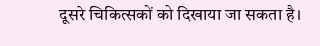दूसरे चिकित्सकों को दिखाया जा सकता है।